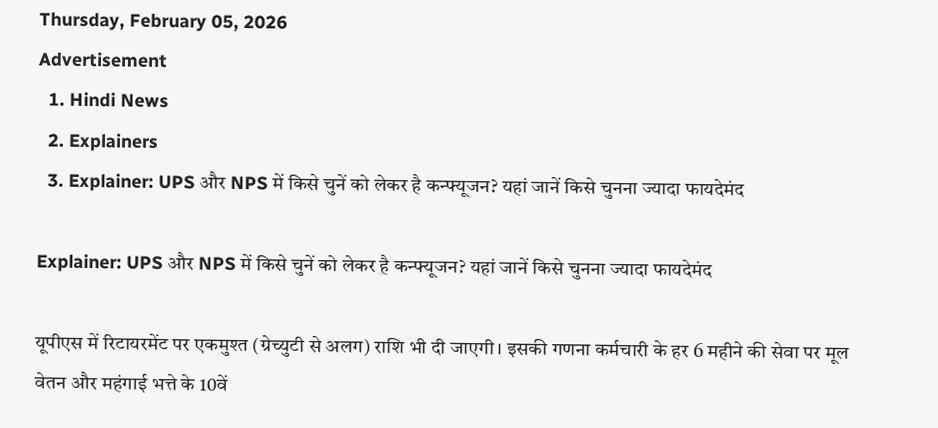Thursday, February 05, 2026
Advertisement
  1. Hindi News
  2. Explainers
  3. Explainer: UPS और NPS में किसे चुनें को लेकर है कन्फ्यूजन? यहां जानें किसे चुनना ज्यादा फायदेमंद

Explainer: UPS और NPS में किसे चुनें को लेकर है कन्फ्यूजन? यहां जानें किसे चुनना ज्यादा फायदेमंद

यूपीएस में रिटायरमेंट पर एकमुश्त (ग्रेच्युटी से अलग) राशि भी दी जाएगी। इसकी गणना कर्मचारी के हर 6 महीने की सेवा पर मूल वेतन और महंगाई भत्ते के 10वें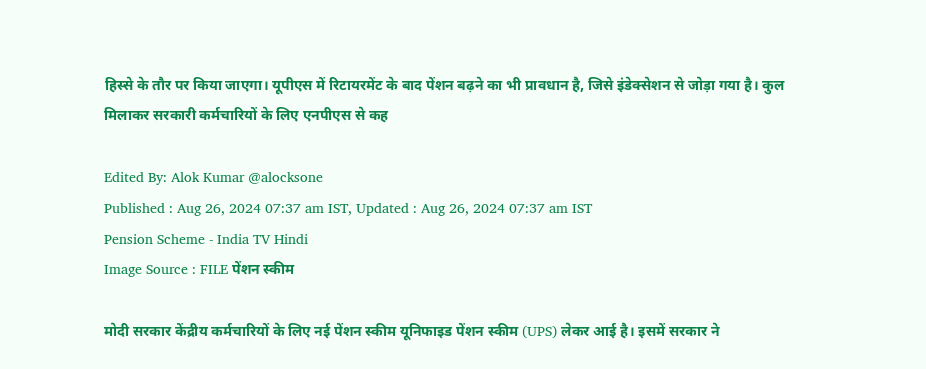हिस्से के तौर पर किया जाएगा। यूपीएस में रिटायरमेंट के बाद पेंशन बढ़ने का भी प्रावधान है, जिसे इंडेक्सेशन से जोड़ा गया है। कुल मिलाकर सरकारी कर्मचारियों के लिए एनपीएस से कह

Edited By: Alok Kumar @alocksone
Published : Aug 26, 2024 07:37 am IST, Updated : Aug 26, 2024 07:37 am IST
Pension Scheme - India TV Hindi
Image Source : FILE पेंशन स्कीम

मोदी सरकार केंद्रीय कर्मचारियों के लिए नई पेंशन स्कीम यूनिफाइड पेंशन स्कीम (UPS) लेकर आई है। इसमें सरकार ने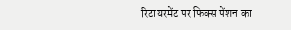रिटायरमेंट पर फिक्स पेंशन का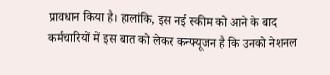प्रावधान किया है। हालांकि, इस नई स्कीम को आने के बाद कर्मचारियों में इस बात को लेकर कन्फ्यूजन है कि उनको नेशनल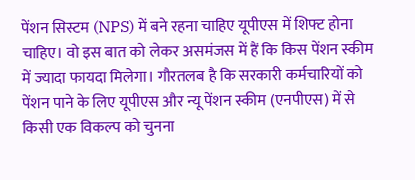पेंशन सिस्टम (NPS) में बने रहना चाहिए यूपीएस में शिफ्ट होना चाहिए। वो इस बात को लेकर असमंजस में हैं कि किस पेंशन स्कीम में ज्यादा फायदा मिलेगा। गौरतलब है कि सरकारी कर्मचारियों को पेंशन पाने के लिए यूपीएस और न्यू पेंशन स्कीम (एनपीएस) में से किसी एक विकल्प को चुनना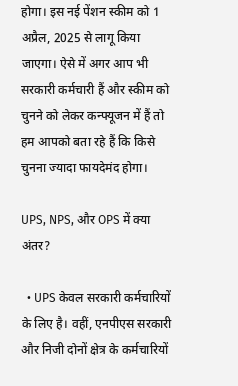होगा। इस नई पेंशन स्कीम को 1 अप्रैल, 2025 से लागू किया जाएगा। ऐसे में अगर आप भी सरकारी कर्मचारी हैं और स्कीम को चुनने को लेकर कन्फ्यूजन में हैं तो हम आपको बता रहे हैं कि किसे चुनना ज्यादा फायदेमंद होगा।

UPS, NPS, और OPS में क्या अंतर?

  • UPS केवल सरकारी कर्मचारियों के लिए है। वहीं, एनपीएस सरकारी और निजी दोनों क्षेत्र के कर्मचारियों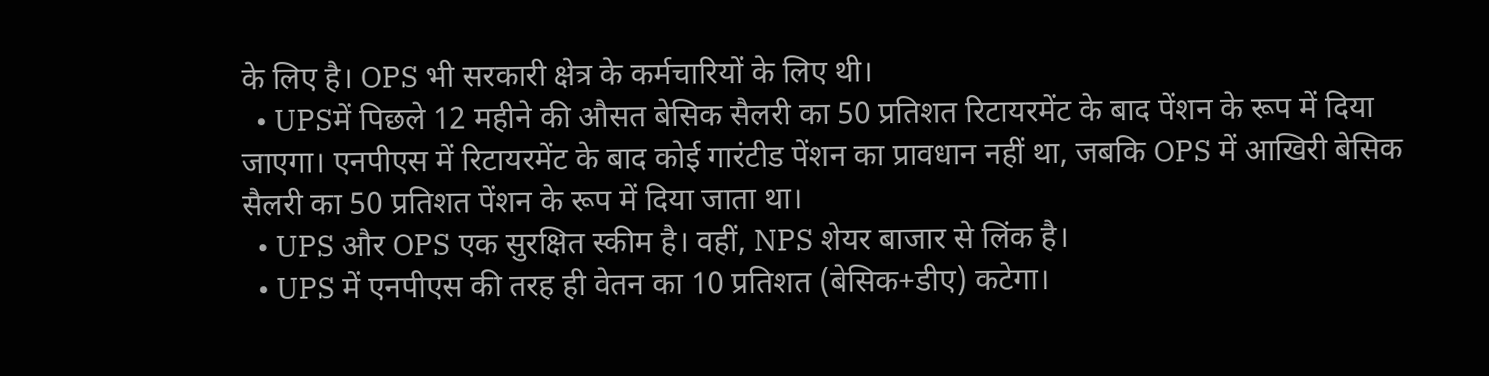के लिए है। OPS भी सरकारी क्षेत्र के कर्मचारियों के लिए थी।
  • UPSमें पिछले 12 महीने की औसत बेसिक सैलरी का 50 प्रतिशत रिटायरमेंट के बाद पेंशन के रूप में दिया जाएगा। एनपीएस में रिटायरमेंट के बाद कोई गारंटीड पेंशन का प्रावधान नहीं था, जबकि OPS में आखिरी बेसिक सैलरी का 50 प्रतिशत पेंशन के रूप में दिया जाता था।
  • UPS और OPS एक सुरक्षित स्कीम है। वहीं, NPS शेयर बाजार से लिंक है।
  • UPS में एनपीएस की तरह ही वेतन का 10 प्रतिशत (बेसिक+डीए) कटेगा।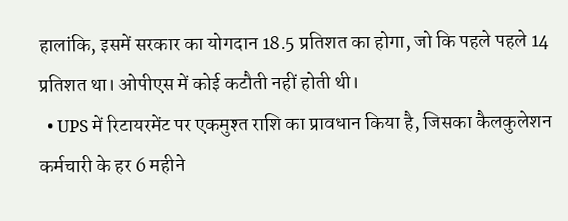हालांकि, इसमें सरकार का योगदान 18.5 प्रतिशत का होगा, जो कि पहले पहले 14 प्रतिशत था। ओपीएस में कोई कटौती नहीं होती थी।
  • UPS में रिटायरमेंट पर एकमुश्त राशि का प्रावधान किया है, जिसका कैलकुलेशन कर्मचारी के हर 6 महीने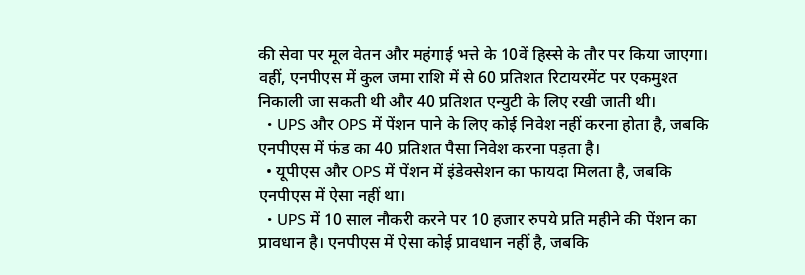की सेवा पर मूल वेतन और महंगाई भत्ते के 10वें हिस्से के तौर पर किया जाएगा। वहीं, एनपीएस में कुल जमा राशि में से 60 प्रतिशत रिटायरमेंट पर एकमुश्त निकाली जा सकती थी और 40 प्रतिशत एन्युटी के लिए रखी जाती थी।
  • UPS और OPS में पेंशन पाने के लिए कोई निवेश नहीं करना होता है, जबकि एनपीएस में फंड का 40 प्रतिशत पैसा निवेश करना पड़ता है।
  • यूपीएस और OPS में पेंशन में इंडेक्सेशन का फायदा मिलता है, जबकि एनपीएस में ऐसा नहीं था।
  • UPS में 10 साल नौकरी करने पर 10 हजार रुपये प्रति महीने की पेंशन का प्रावधान है। एनपीएस में ऐसा कोई प्रावधान नहीं है, जबकि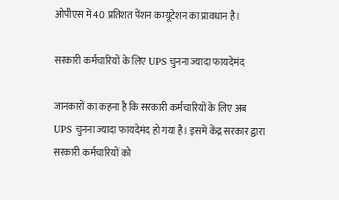ओपीएस में 40 प्रतिशत पेंशन कम्यूटेशन का प्रावधान है।

सरकारी कर्मचारियों के लिए UPS चुनना ज्यादा फायदेमंद

जानकारों का कहना है कि सरकारी कर्मचारियों के लिए अब UPS चुनना ज्यादा फायदेमंद हो गया है। इसमें केंद्र सरकार द्वारा सरकारी कर्मचारियों को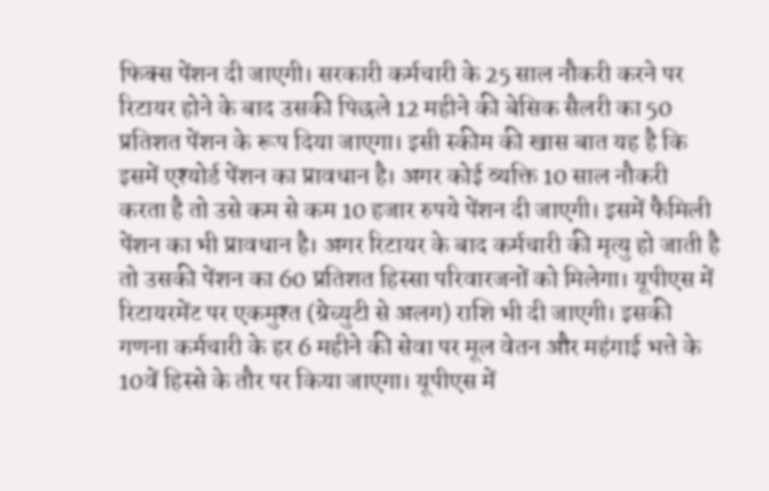फिक्स पेंशन दी जाएगी। सरकारी कर्मचारी के 25 साल नौकरी करने पर रिटायर होने के बाद उसकी पिछले 12 महीने की बेसिक सैलरी का 50 प्रतिशत पेंशन के रूप दिया जाएगा। इसी स्कीम की खास बात यह है कि इसमें एश्योर्ड पेंशन का प्रावधान है। अगर कोई व्यक्ति 10 साल नौकरी करता है तो उसे कम से कम 10 हजार रुपये पेंशन दी जाएगी। इसमें फैमिली पेंशन का भी प्रावधान है। अगर रिटायर के बाद कर्मचारी की मृत्यु हो जाती है तो उसकी पेंशन का 60 प्रतिशत हिस्सा परिवारजनों को मिलेगा। यूपीएस में रिटायरमेंट पर एकमुश्त (ग्रेच्युटी से अलग) राशि भी दी जाएगी। इसकी गणना कर्मचारी के हर 6 महीने की सेवा पर मूल वेतन और महंगाई भत्ते के 10वें हिस्से के तौर पर किया जाएगा। यूपीएस में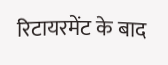रिटायरमेंट के बाद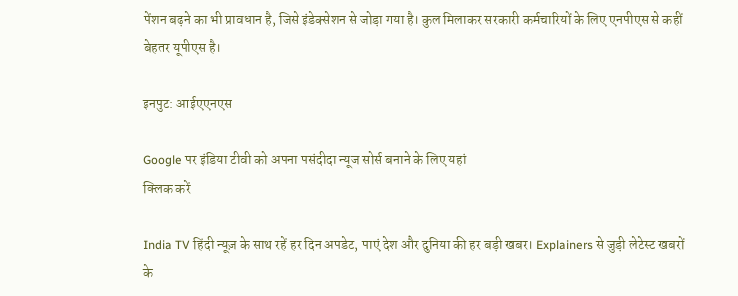पेंशन बढ़ने का भी प्रावधान है, जिसे इंडेक्सेशन से जोड़ा गया है। कुल मिलाकर सरकारी कर्मचारियों के लिए एनपीएस से कहीं बेहतर यूपीएस है।

इनपुट: आईएएनएस

Google पर इंडिया टीवी को अपना पसंदीदा न्यूज सोर्स बनाने के लिए यहां
क्लिक करें

India TV हिंदी न्यूज़ के साथ रहें हर दिन अपडेट, पाएं देश और दुनिया की हर बड़ी खबर। Explainers से जुड़ी लेटेस्ट खबरों के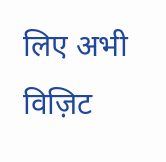लिए अभी विज़िट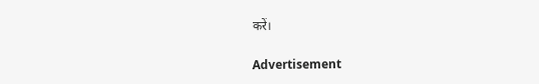करें।

Advertisement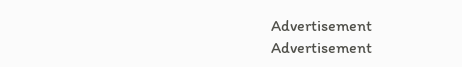Advertisement
Advertisement